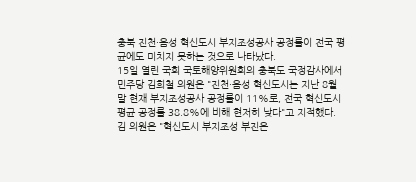충북 진천·음성 혁신도시 부지조성공사 공정률이 전국 평균에도 미치지 못하는 것으로 나타났다.
15일 열린 국회 국토해양위원회의 충북도 국정감사에서 민주당 김희철 의원은 "진천·음성 혁신도시는 지난 8월말 현재 부지조성공사 공정률이 11%로, 전국 혁신도시 평균 공정률 38.8%에 비해 현저히 낮다"고 지적했다.
김 의원은 "혁신도시 부지조성 부진은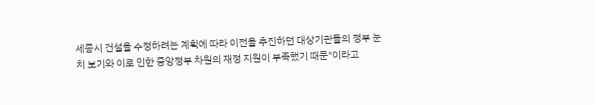세종시 건설을 수정하려는 계획에 따라 이전을 추진하던 대상기관들의 정부 눈치 보기와 이로 인한 중앙정부 차원의 재정 지원이 부족했기 때문"이라고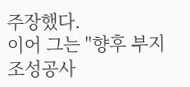주장했다.
이어 그는 "향후 부지조성공사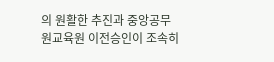의 원활한 추진과 중앙공무원교육원 이전승인이 조속히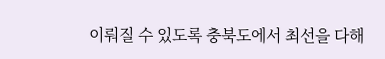이뤄질 수 있도록 충북도에서 최선을 다해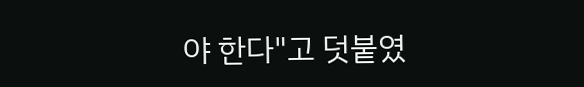야 한다"고 덧붙였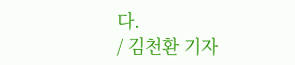다.
/ 김천환 기자